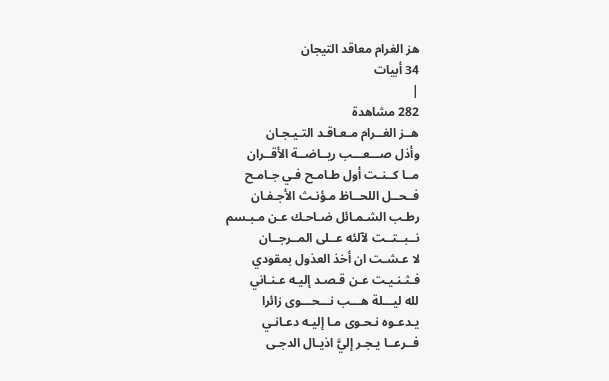هز الغرام معاقد التيجان
34 أبيات
|
282 مشاهدة
هــز الغــرام مـعـاقـد التـيـجـان
وأذل صـــعـــب ريــاضــة الأقــران
مــا كــنـت أول طـامـح فـي جـامـح
فــحــل اللحــاظ مـؤنـث الأجـفـان
رطـب الشـمـائل ضـاحـك عـن مـبـسم
نــبــتــت لآلئه عــلى المــرجــان
لا عـشـت ان أخذ العذول بمقودي
فـثـنـيـت عـن قـصـد إليـه عـنـاني
لله ليـــلة هـــب نـــحـــوى زائرا
يـدعـوه نـحـوى مـا إليـه دعـانـي
فــرعــا يـجـر إليَّ اذيـال الدجـى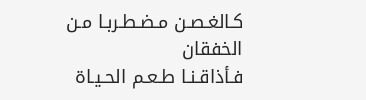كـالغـصـن مـضـطـربـا مـن الخفقان
فـأذاقـنـا طـعـم الحـيـاة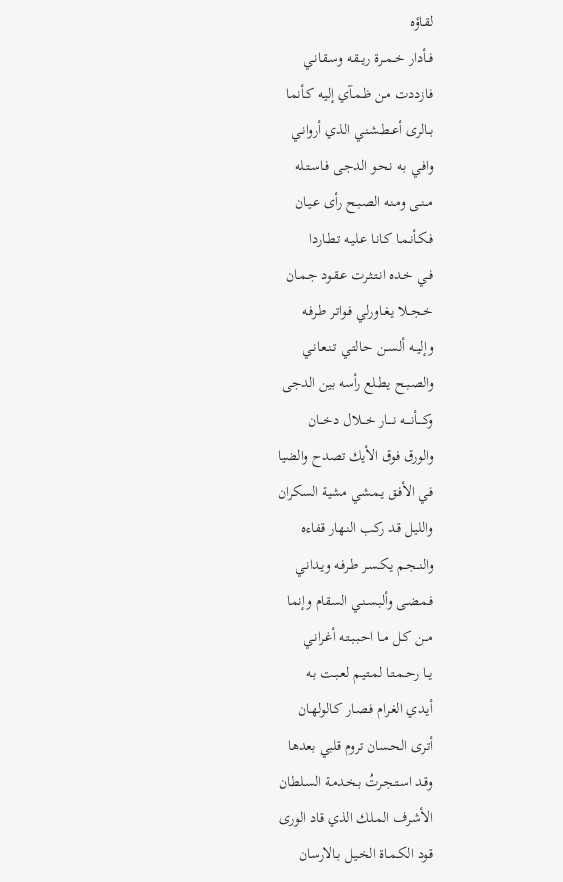لقـاؤه
فــأدار خــمــرة ريــقـه وسـقـانـي
فـازددت مـن ظـمـآي إليـه كـأنما
بــالرى أعــطـشـنـي الذي أروانـي
وافـي بـه نـحـو الدجـى فـاسـتـله
مــنــى ومـنـه الصـبـح رأى عـيـان
فـكـأنـمـا كـانـا عـليـه تـطـاردا
فــي خـده انـتـثـرت عـقـود جـمـان
خــجــلا يـغـاورلي فـواتـر طـرفـه
وإليــه ألســن حـالتـي تـنـعـانـي
والصـبـح يـطـلع رأسه بين الدجى
وكــــأنــــه نــــار خـــلال دخـــان
والورق فوق الأيك تصدح والضيا
فـي الأفـق يـمـشي مشية السكران
والليـل قـد ركـب النـهار قفاءه
والنــجـم يـكـسـر طـرفـه ويـدانـي
فـمـضـى وألبـسـنـي السقام وإنما
مــن كــل مــا احـبـبـتـه أغـرانـي
يــا رحــمـتـا لمـتـيـم لعـبـت بـه
أيـدي الغـرام فـصـار كـالولهـان
أتـرى الحـسان تروم قلبي بعدها
وقـد اسـتـجـرتُ بـخـدمـة السـلطان
الأشـرف المـلك الذي قاد الورى
قـود الكـمـاة الخـيـل بـالارسان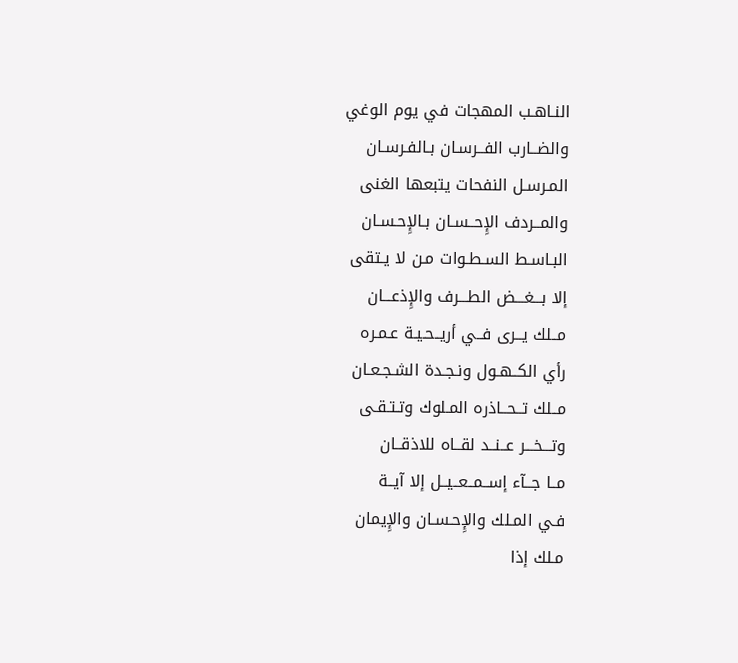النـاهـب المهجات في يوم الوغي
والضــارب الفــرسـان بـالفـرسـان
المـرسـل النفحات يتبعها الغنى
والمــردف الإِحــسـان بـالإِحـسـان
البـاسـط السـطـوات مـن لا يـتقى
إلا بـــغـــض الطـــرف والإِذعـــان
مــلك يــرى فــي أريــحـيـة عـمـره
رأي الكــهـول ونـجـدة الشـجـعـان
مــلك تــحــاذره المـلوك وتـتـقـى
وتـــخـــر عــنــد لقــاه للاذقــان
مــا جــآء إســمــعــيــل إلا آيــة
فـي المـلك والإِحـسـان والإِيمان
مـلك إذا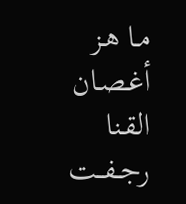مـا هـز أغـصـان القـنا
رجــفــت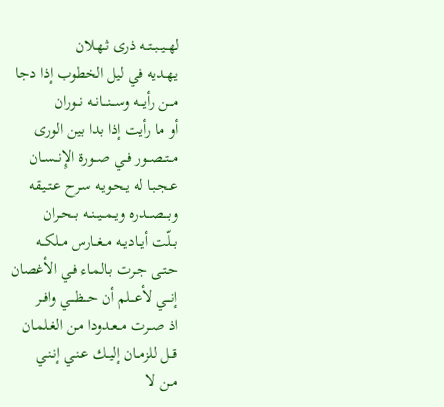لهــيــبــتــه ذرى ثـهـلان
يـهـديه في ليل الخطوب إذا دجا
مـــن رأيـــه وســـنـــانــه نــوران
أو ما رأيت إذا بدا بين الورى
مــتــصــور فــي صــورة الإِنــســان
عـجـبـا له يـحـويـه سـرح عـتـيـقه
وبـــصـــدره ويــمــيــنــه بــحــران
بــلّت أيــاديــه مــغــارس مــلكــه
حـتـى جـرت بـالمـاء فـي الأغصان
إنـــي لأعـــلم أن حـــظـــي وافــر
اذ صــرت مــعـدودا مـن الغـلمـان
قــل للزمــان إليــك عـنـي إنـنـي
مــن لا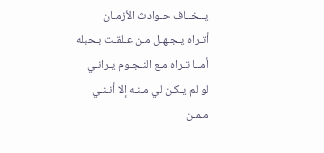يــخــاف حـوادث الأزمـان
أتـراه يـجـهـل مـن عـلقـت بـحبله
أمــا تـراه مـع النـجـوم يـرانـي
لو لم يـكـن لي مـنـه إلا أنـنـي
مـمـن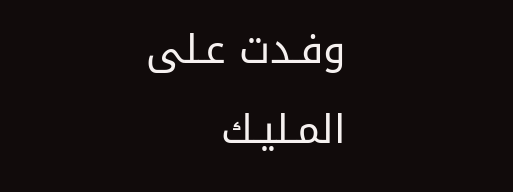وفـدت عـلى المـليـك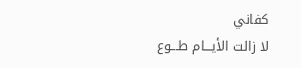كفاني
لا زالت الأيـــام طـــوع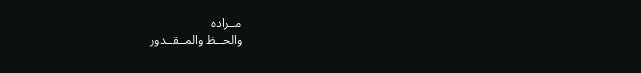مــراده
والحــظ والمــقــدور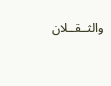والثــقــلان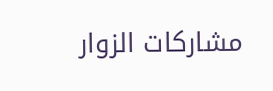مشاركات الزوار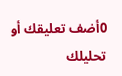0أضف تعليقك أو تحليلك